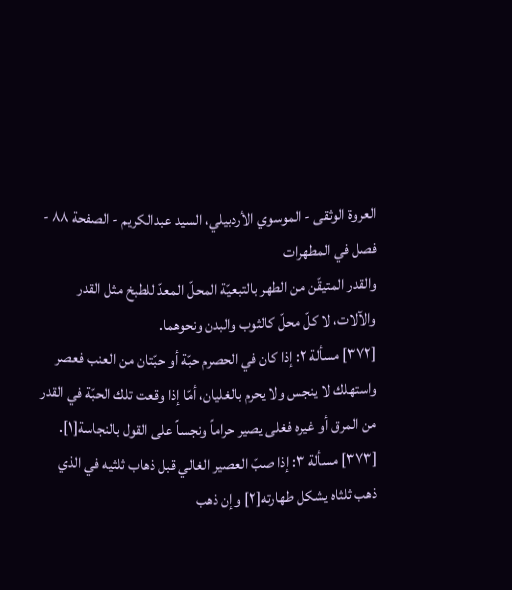العروة الوثقى - الموسوي الأردبيلي، السيد عبدالكريم - الصفحة ٨٨ - فصل في المطهرات
والقدر المتيقّن من الطهر بالتبعيّة المحلّ المعدّ للطبخ مثل القدر والآلات، لا كلّ محلّ كالثوب والبدن ونحوهما.
[٣٧٢] مسألة ٢: إذا كان في الحصرم حبّة أو حبّتان من العنب فعصر واستهلك لا ينجس ولا يحرم بالغليان، أمّا إذا وقعت تلك الحبّة في القدر من المرق أو غيره فغلى يصير حراماً ونجساً على القول بالنجاسة[١].
[٣٧٣] مسألة ٣: إذا صبّ العصير الغالي قبل ذهاب ثلثيه في الذي ذهب ثلثاه يشكل طهارته[٢] وإن ذهب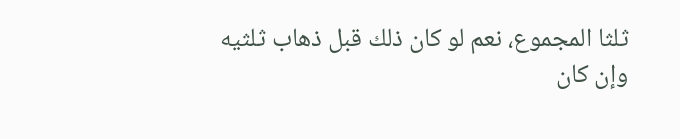ثلثا المجموع، نعم لو كان ذلك قبل ذهاب ثلثيه وإن كان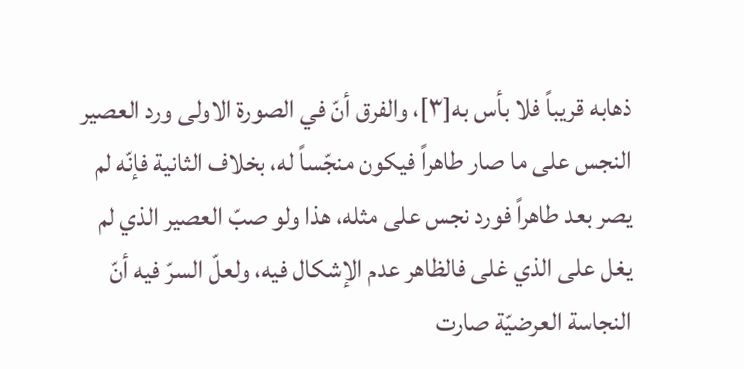ذهابه قريباً فلا بأس به[٣]، والفرق أنّ في الصورة الاولى ورد العصير النجس على ما صار طاهراً فيكون منجّساً له، بخلاف الثانية فإنّه لم يصر بعد طاهراً فورد نجس على مثله، هذا ولو صبّ العصير الذي لم يغل على الذي غلى فالظاهر عدم الإشكال فيه، ولعلّ السرّ فيه أنّ النجاسة العرضيّة صارت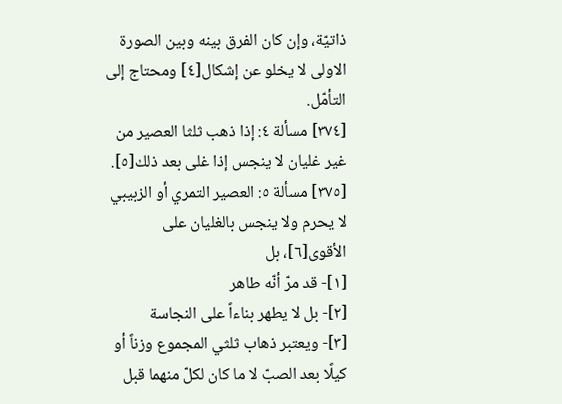ذاتيّة، وإن كان الفرق بينه وبين الصورة الاولى لا يخلو عن إشكال[٤] ومحتاج إلى التأمّل.
[٣٧٤] مسألة ٤: إذا ذهب ثلثا العصير من غير غليان لا ينجس إذا غلى بعد ذلك[٥].
[٣٧٥] مسألة ٥: العصير التمري أو الزبيبي لا يحرم ولا ينجس بالغليان على الأقوى[٦]، بل
[١]- قد مرّ أنّه طاهر
[٢]- بل لا يطهر بناءاً على النجاسة
[٣]- ويعتبر ذهاب ثلثي المجموع وزناً أو كيلًا بعد الصبّ لا ما كان لكلّ منهما قبل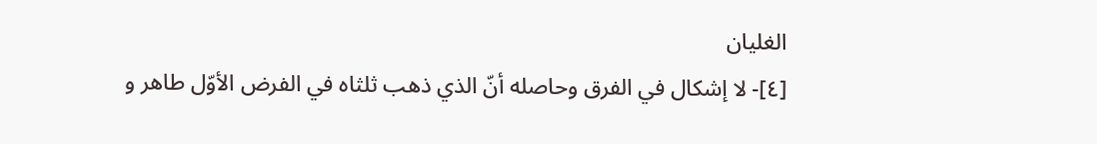الغليان
[٤]- لا إشكال في الفرق وحاصله أنّ الذي ذهب ثلثاه في الفرض الأوّل طاهر و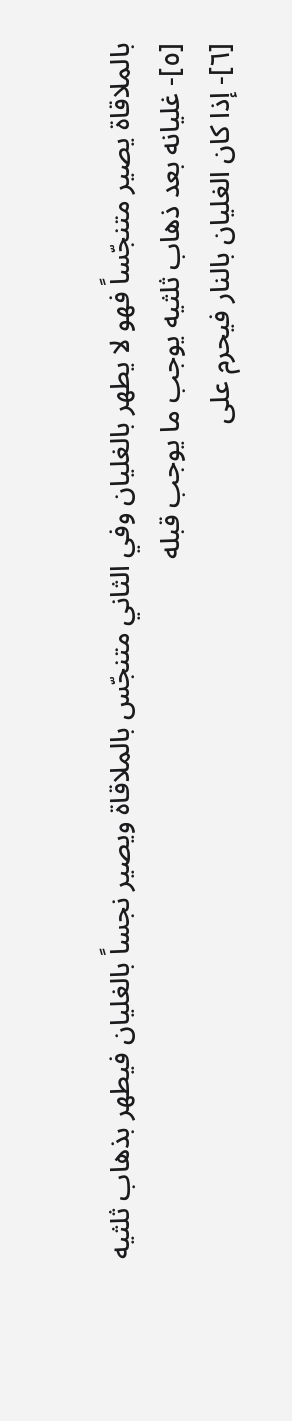بالملاقاة يصير متنجّساً فهو لا يطهر بالغليان وفي الثاني متنجّس بالملاقاة ويصير نجساً بالغليان فيطهر بذهاب ثلثيه
[٥]- غليانه بعد ذهاب ثلثيه يوجب ما يوجب قبله
[٦]- إذا كان الغليان بالنار فيحرم على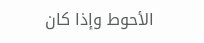الأحوط وإذا كان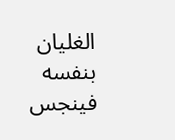الغليان بنفسه فينجس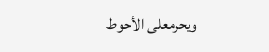ويحرمعلى الأحوط